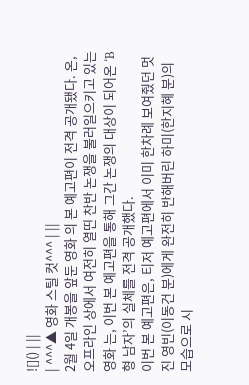![]() | ||
| ^^^▲ 영화 스틸 컷^^^ | ||
2월 4일 개봉을 앞둔 영화 의 본 예고편이 전격 공개됐다. 온, 오프라인 상에서 여전히 열띤 찬반 논쟁을 불러일으키고 있는 영화 는, 이번 본 예고편을 통해 그간 논쟁의 대상이 되어온 ‘B형 남자’의 실체를 전격 공개했다.
이번 본 예고편은, 티저 예고편에서 이미 한차례 보여줬던 멋진 영빈(이동건 분)에게 완전히 반해버린 하미(한지혜 분)의 모습으로 시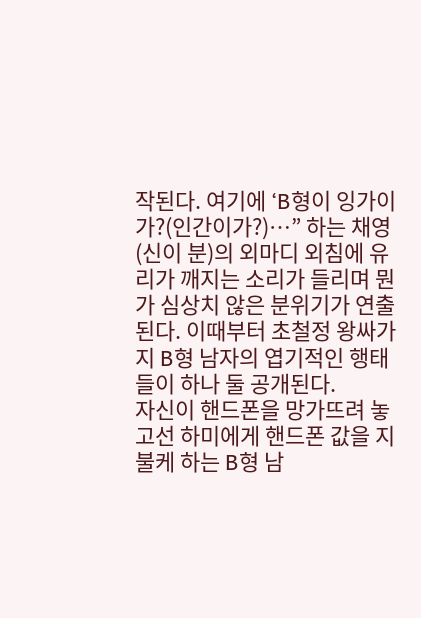작된다. 여기에 ‘B형이 잉가이가?(인간이가?)…” 하는 채영(신이 분)의 외마디 외침에 유리가 깨지는 소리가 들리며 뭔가 심상치 않은 분위기가 연출된다. 이때부터 초철정 왕싸가지 B형 남자의 엽기적인 행태들이 하나 둘 공개된다.
자신이 핸드폰을 망가뜨려 놓고선 하미에게 핸드폰 값을 지불케 하는 B형 남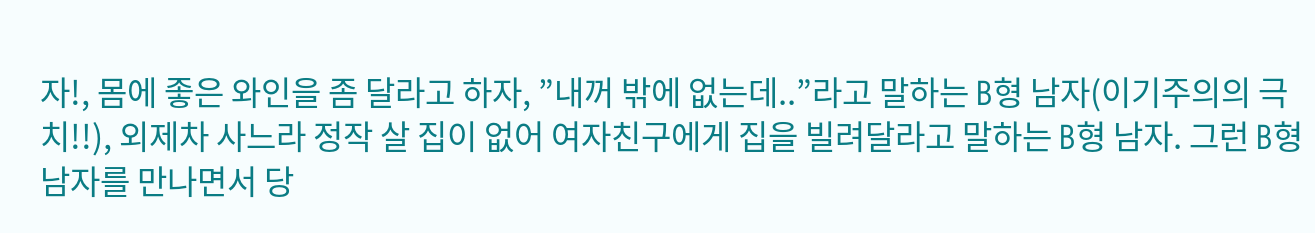자!, 몸에 좋은 와인을 좀 달라고 하자, ”내꺼 밖에 없는데..”라고 말하는 B형 남자(이기주의의 극치!!), 외제차 사느라 정작 살 집이 없어 여자친구에게 집을 빌려달라고 말하는 B형 남자. 그런 B형 남자를 만나면서 당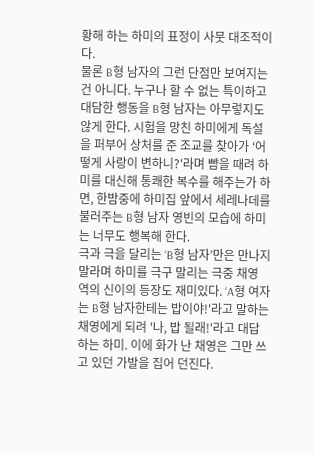황해 하는 하미의 표정이 사뭇 대조적이다.
물론 B형 남자의 그런 단점만 보여지는 건 아니다. 누구나 할 수 없는 특이하고 대담한 행동을 B형 남자는 아무렇지도 않게 한다. 시험을 망친 하미에게 독설을 퍼부어 상처를 준 조교를 찾아가 ‘어떻게 사랑이 변하니?'라며 뺨을 때려 하미를 대신해 통쾌한 복수를 해주는가 하면, 한밤중에 하미집 앞에서 세레나데를 불러주는 B형 남자 영빈의 모습에 하미는 너무도 행복해 한다.
극과 극을 달리는 ‘B형 남자’만은 만나지 말라며 하미를 극구 말리는 극중 채영 역의 신이의 등장도 재미있다. ‘A형 여자는 B형 남자한테는 밥이야!'라고 말하는 채영에게 되려 '나, 밥 될래!'라고 대답하는 하미. 이에 화가 난 채영은 그만 쓰고 있던 가발을 집어 던진다.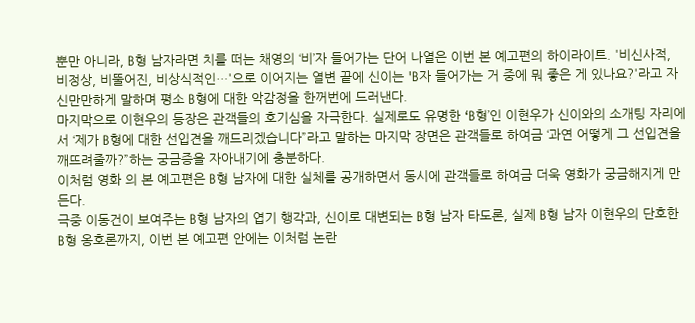뿐만 아니라, B형 남자라면 치를 떠는 채영의 ‘비’자 들어가는 단어 나열은 이번 본 예고편의 하이라이트. '비신사적, 비정상, 비뚤어진, 비상식적인…'으로 이어지는 열변 끝에 신이는 'B자 들어가는 거 중에 뭐 좋은 게 있나요?'라고 자신만만하게 말하며 평소 B형에 대한 악감정을 한꺼번에 드러낸다.
마지막으로 이현우의 등장은 관객들의 호기심을 자극한다. 실제로도 유명한 ‘B형’인 이현우가 신이와의 소개팅 자리에서 ‘제가 B형에 대한 선입견을 깨드리겠습니다”라고 말하는 마지막 장면은 관객들로 하여금 ‘과연 어떻게 그 선입견을 깨뜨려줄까?”하는 궁금증을 자아내기에 충분하다.
이처럼 영화 의 본 예고편은 B형 남자에 대한 실체를 공개하면서 동시에 관객들로 하여금 더욱 영화가 궁금해지게 만든다.
극중 이동건이 보여주는 B형 남자의 엽기 행각과, 신이로 대변되는 B형 남자 타도론, 실제 B형 남자 이현우의 단호한 B형 옹호론까지, 이번 본 예고편 안에는 이처럼 논란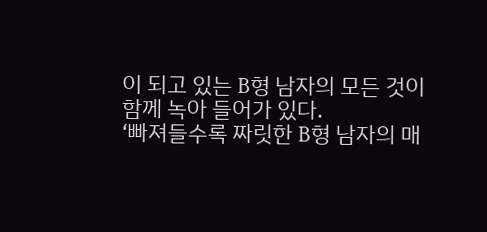이 되고 있는 B형 남자의 모든 것이 함께 녹아 들어가 있다.
‘빠져들수록 짜릿한 B형 남자의 매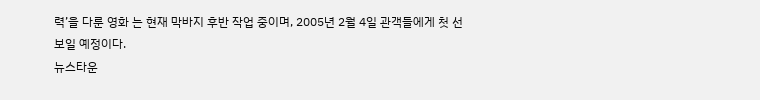력’을 다룬 영화 는 현재 막바지 후반 작업 중이며, 2005년 2월 4일 관객들에게 첫 선 보일 예정이다.
뉴스타운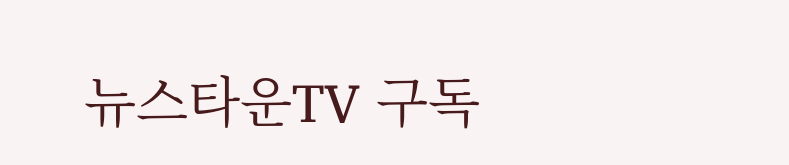뉴스타운TV 구독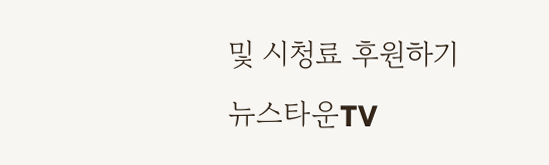및 시청료 후원하기
뉴스타운TV